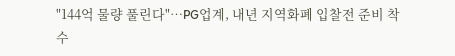"144억 물량 풀린다"…PG업계, 내년 지역화폐 입찰전 준비 착수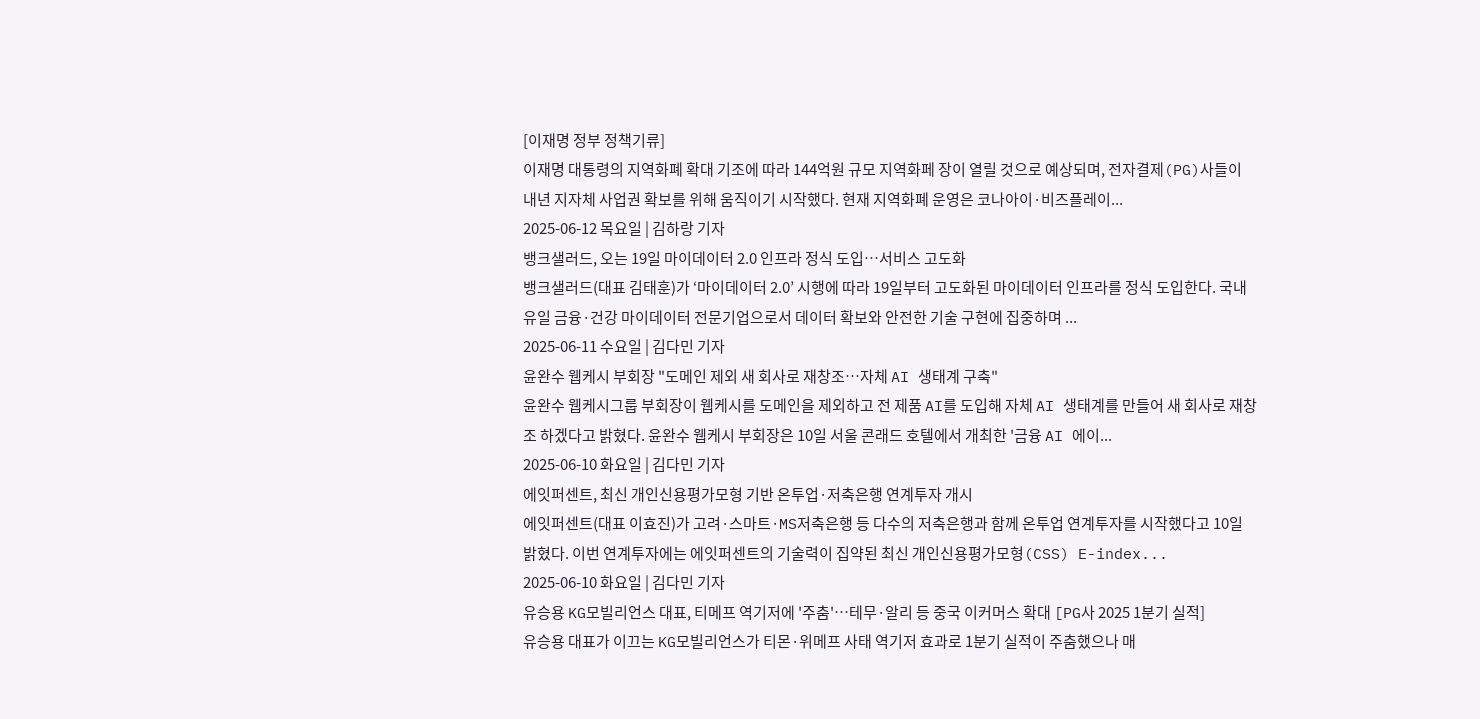[이재명 정부 정책기류]
이재명 대통령의 지역화폐 확대 기조에 따라 144억원 규모 지역화페 장이 열릴 것으로 예상되며, 전자결제(PG)사들이 내년 지자체 사업권 확보를 위해 움직이기 시작했다. 현재 지역화폐 운영은 코나아이·비즈플레이...
2025-06-12 목요일 | 김하랑 기자
뱅크샐러드, 오는 19일 마이데이터 2.0 인프라 정식 도입…서비스 고도화
뱅크샐러드(대표 김태훈)가 ‘마이데이터 2.0’ 시행에 따라 19일부터 고도화된 마이데이터 인프라를 정식 도입한다. 국내 유일 금융·건강 마이데이터 전문기업으로서 데이터 확보와 안전한 기술 구현에 집중하며 ...
2025-06-11 수요일 | 김다민 기자
윤완수 웹케시 부회장 "도메인 제외 새 회사로 재창조…자체 AI 생태계 구축"
윤완수 웹케시그룹 부회장이 웹케시를 도메인을 제외하고 전 제품 AI를 도입해 자체 AI 생태계를 만들어 새 회사로 재창조 하겠다고 밝혔다. 윤완수 웹케시 부회장은 10일 서울 콘래드 호텔에서 개최한 '금융 AI 에이...
2025-06-10 화요일 | 김다민 기자
에잇퍼센트, 최신 개인신용평가모형 기반 온투업·저축은행 연계투자 개시
에잇퍼센트(대표 이효진)가 고려·스마트·MS저축은행 등 다수의 저축은행과 함께 온투업 연계투자를 시작했다고 10일 밝혔다. 이번 연계투자에는 에잇퍼센트의 기술력이 집약된 최신 개인신용평가모형(CSS) E-index...
2025-06-10 화요일 | 김다민 기자
유승용 KG모빌리언스 대표, 티메프 역기저에 '주춤'…테무·알리 등 중국 이커머스 확대 [PG사 2025 1분기 실적]
유승용 대표가 이끄는 KG모빌리언스가 티몬·위메프 사태 역기저 효과로 1분기 실적이 주춤했으나 매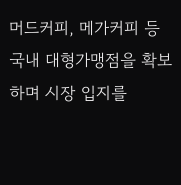머드커피, 메가커피 등 국내 대형가맹점을 확보하며 시장 입지를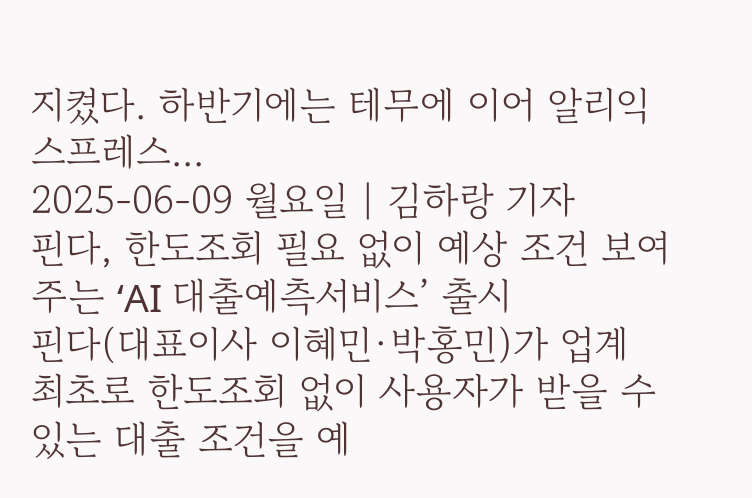지켰다. 하반기에는 테무에 이어 알리익스프레스...
2025-06-09 월요일 | 김하랑 기자
핀다, 한도조회 필요 없이 예상 조건 보여주는 ‘AI 대출예측서비스’ 출시
핀다(대표이사 이혜민·박홍민)가 업계 최초로 한도조회 없이 사용자가 받을 수 있는 대출 조건을 예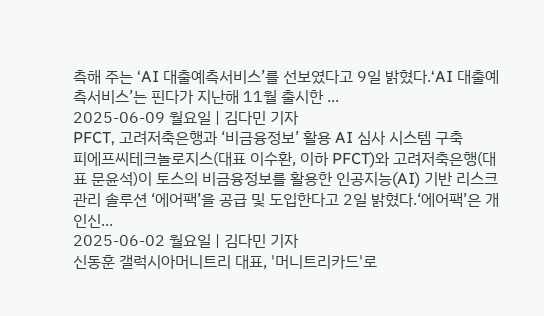측해 주는 ‘AI 대출예측서비스’를 선보였다고 9일 밝혔다.‘AI 대출예측서비스’는 핀다가 지난해 11월 출시한 ...
2025-06-09 월요일 | 김다민 기자
PFCT, 고려저축은행과 ‘비금융정보’ 활용 AI 심사 시스템 구축
피에프씨테크놀로지스(대표 이수환, 이하 PFCT)와 고려저축은행(대표 문윤석)이 토스의 비금융정보를 활용한 인공지능(AI) 기반 리스크관리 솔루션 ‘에어팩’을 공급 및 도입한다고 2일 밝혔다.‘에어팩’은 개인신...
2025-06-02 월요일 | 김다민 기자
신동훈 갤럭시아머니트리 대표, '머니트리카드'로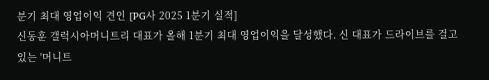분기 최대 영업이익 견인 [PG사 2025 1분기 실적]
신동훈 갤럭시아머니트리 대표가 올해 1분기 최대 영업이익을 달성했다. 신 대표가 드라이브를 걸고 있는 '머니트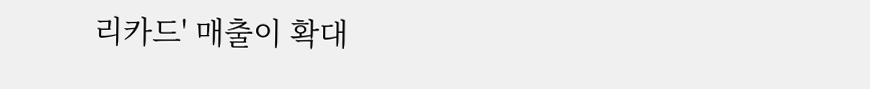리카드' 매출이 확대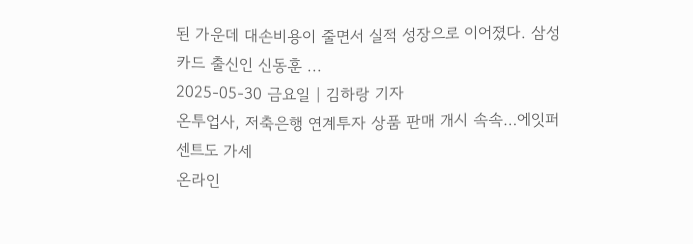된 가운데 대손비용이 줄면서 실적 성장으로 이어졌다. 삼성카드 출신인 신동훈 ...
2025-05-30 금요일 | 김하랑 기자
온투업사, 저축은행 연계투자 상품 판매 개시 속속…에잇퍼센트도 가세
온라인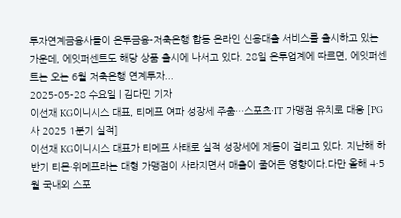투자연계금융사들이 온투금융-저축은행 합동 온라인 신용대출 서비스를 출시하고 있는 가운데, 에잇퍼센트도 해당 상품 출시에 나서고 있다. 28일 온투업계에 따르면, 에잇퍼센트는 오는 6월 저축은행 연계투자...
2025-05-28 수요일 | 김다민 기자
이선재 KG이니시스 대표, 티메프 여파 성장세 주춤…스포츠·IT 가맹점 유치로 대응 [PG사 2025 1분기 실적]
이선재 KG이니시스 대표가 티메프 사태로 실적 성장세에 제동이 걸리고 있다. 지난해 하반기 티몬·위메프라는 대형 가맹점이 사라지면서 매출이 줄어든 영향이다.다만 올해 4·5월 국내외 스포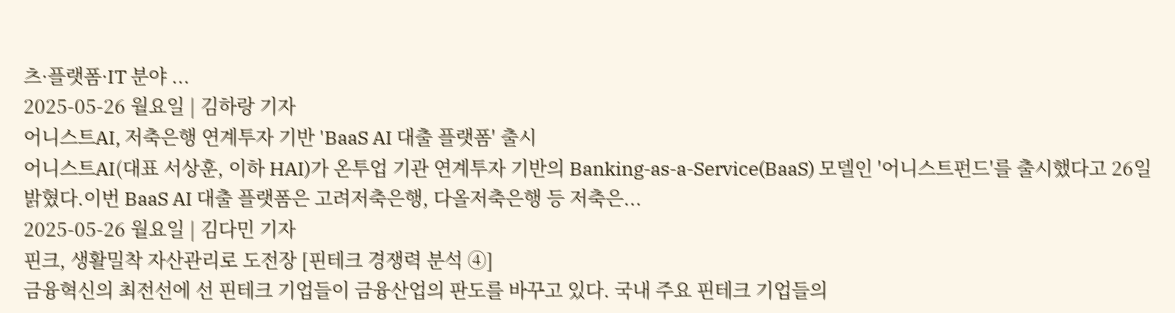츠·플랫폼·IT 분야 ...
2025-05-26 월요일 | 김하랑 기자
어니스트AI, 저축은행 연계투자 기반 'BaaS AI 대출 플랫폼' 출시
어니스트AI(대표 서상훈, 이하 HAI)가 온투업 기관 연계투자 기반의 Banking-as-a-Service(BaaS) 모델인 '어니스트펀드'를 출시했다고 26일 밝혔다.이번 BaaS AI 대출 플랫폼은 고려저축은행, 다올저축은행 등 저축은...
2025-05-26 월요일 | 김다민 기자
핀크, 생활밀착 자산관리로 도전장 [핀테크 경쟁력 분석 ④]
금융혁신의 최전선에 선 핀테크 기업들이 금융산업의 판도를 바꾸고 있다. 국내 주요 핀테크 기업들의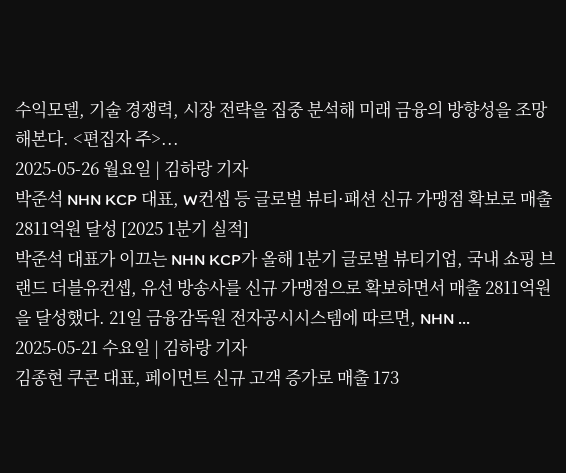수익모델, 기술 경쟁력, 시장 전략을 집중 분석해 미래 금융의 방향성을 조망해본다. <편집자 주>...
2025-05-26 월요일 | 김하랑 기자
박준석 NHN KCP 대표, W컨셉 등 글로벌 뷰티·패션 신규 가맹점 확보로 매출 2811억원 달성 [2025 1분기 실적]
박준석 대표가 이끄는 NHN KCP가 올해 1분기 글로벌 뷰티기업, 국내 쇼핑 브랜드 더블유컨셉, 유선 방송사를 신규 가맹점으로 확보하면서 매출 2811억원을 달성했다. 21일 금융감독원 전자공시시스템에 따르면, NHN ...
2025-05-21 수요일 | 김하랑 기자
김종현 쿠콘 대표, 페이먼트 신규 고객 증가로 매출 173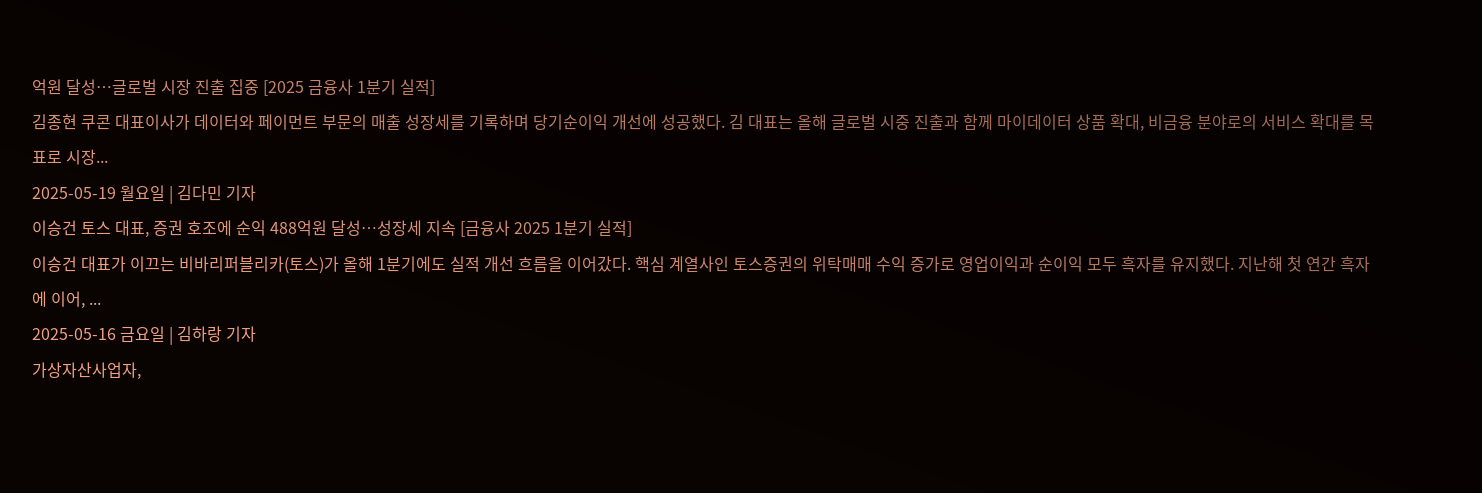억원 달성…글로벌 시장 진출 집중 [2025 금융사 1분기 실적]
김종현 쿠콘 대표이사가 데이터와 페이먼트 부문의 매출 성장세를 기록하며 당기순이익 개선에 성공했다. 김 대표는 올해 글로벌 시중 진출과 함께 마이데이터 상품 확대, 비금융 분야로의 서비스 확대를 목표로 시장...
2025-05-19 월요일 | 김다민 기자
이승건 토스 대표, 증권 호조에 순익 488억원 달성…성장세 지속 [금융사 2025 1분기 실적]
이승건 대표가 이끄는 비바리퍼블리카(토스)가 올해 1분기에도 실적 개선 흐름을 이어갔다. 핵심 계열사인 토스증권의 위탁매매 수익 증가로 영업이익과 순이익 모두 흑자를 유지했다. 지난해 첫 연간 흑자에 이어, ...
2025-05-16 금요일 | 김하랑 기자
가상자산사업자,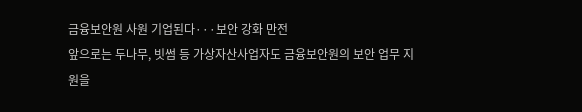금융보안원 사원 기업된다···보안 강화 만전
앞으로는 두나무, 빗썸 등 가상자산사업자도 금융보안원의 보안 업무 지원을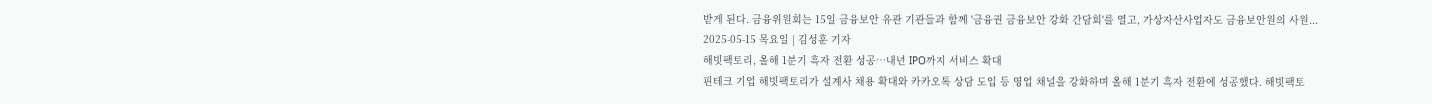받게 된다. 금융위원회는 15일 금융보안 유관 기관들과 함께 '금융권 금융보안 강화 간담회'를 열고, 가상자산사업자도 금융보안원의 사원...
2025-05-15 목요일 | 김성훈 기자
해빗팩토리, 올해 1분기 흑자 전환 성공…내년 IPO까지 서비스 확대
핀테크 기업 해빗팩토리가 설계사 채용 확대와 카카오톡 상담 도입 등 영업 채널을 강화하며 올해 1분기 흑자 전환에 성공했다. 해빗팩토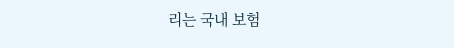리는 국내 보험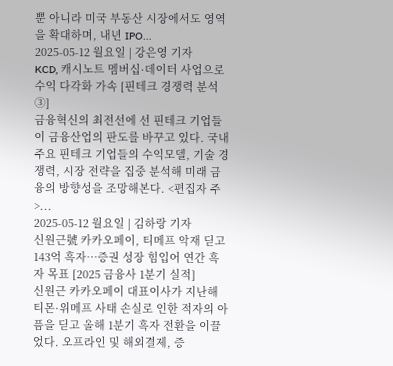뿐 아니라 미국 부동산 시장에서도 영역을 확대하며, 내년 IPO...
2025-05-12 월요일 | 강은영 기자
KCD, 캐시노트 멤버십·데이터 사업으로 수익 다각화 가속 [핀테크 경쟁력 분석 ③]
금융혁신의 최전선에 선 핀테크 기업들이 금융산업의 판도를 바꾸고 있다. 국내 주요 핀테크 기업들의 수익모델, 기술 경쟁력, 시장 전략을 집중 분석해 미래 금융의 방향성을 조망해본다. <편집자 주>...
2025-05-12 월요일 | 김하랑 기자
신원근號 카카오페이, 티메프 악재 딛고 143억 흑자…증권 성장 힘입어 연간 흑자 목표 [2025 금융사 1분기 실적]
신원근 카카오페이 대표이사가 지난해 티몬·위메프 사태 손실로 인한 적자의 아픔을 딛고 올해 1분기 흑자 전환을 이끌었다. 오프라인 및 해외결제, 증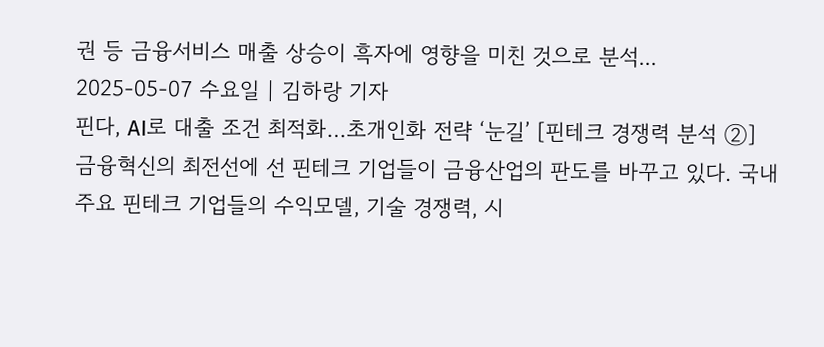권 등 금융서비스 매출 상승이 흑자에 영향을 미친 것으로 분석...
2025-05-07 수요일 | 김하랑 기자
핀다, AI로 대출 조건 최적화…초개인화 전략 ‘눈길’ [핀테크 경쟁력 분석 ②]
금융혁신의 최전선에 선 핀테크 기업들이 금융산업의 판도를 바꾸고 있다. 국내 주요 핀테크 기업들의 수익모델, 기술 경쟁력, 시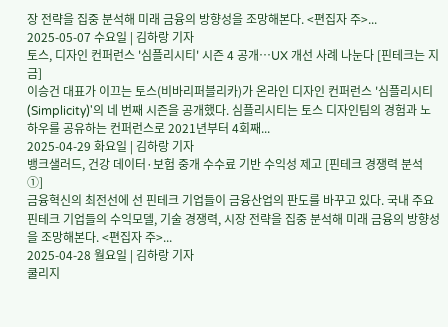장 전략을 집중 분석해 미래 금융의 방향성을 조망해본다. <편집자 주>...
2025-05-07 수요일 | 김하랑 기자
토스, 디자인 컨퍼런스 '심플리시티' 시즌 4 공개…UX 개선 사례 나눈다 [핀테크는 지금]
이승건 대표가 이끄는 토스(비바리퍼블리카)가 온라인 디자인 컨퍼런스 '심플리시티(Simplicity)'의 네 번째 시즌을 공개했다. 심플리시티는 토스 디자인팀의 경험과 노하우를 공유하는 컨퍼런스로 2021년부터 4회째...
2025-04-29 화요일 | 김하랑 기자
뱅크샐러드, 건강 데이터·보험 중개 수수료 기반 수익성 제고 [핀테크 경쟁력 분석 ①]
금융혁신의 최전선에 선 핀테크 기업들이 금융산업의 판도를 바꾸고 있다. 국내 주요 핀테크 기업들의 수익모델, 기술 경쟁력, 시장 전략을 집중 분석해 미래 금융의 방향성을 조망해본다. <편집자 주>...
2025-04-28 월요일 | 김하랑 기자
쿨리지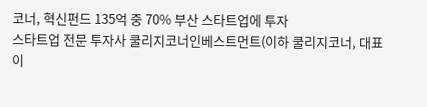코너, 혁신펀드 135억 중 70% 부산 스타트업에 투자
스타트업 전문 투자사 쿨리지코너인베스트먼트(이하 쿨리지코너, 대표이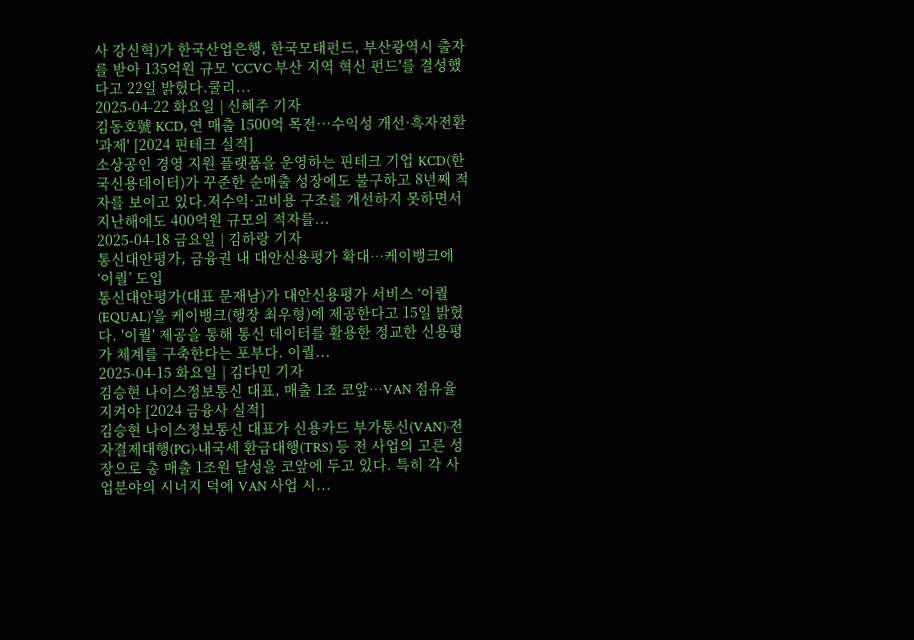사 강신혁)가 한국산업은행, 한국모태펀드, 부산광역시 출자를 받아 135억원 규모 'CCVC 부산 지역 혁신 펀드'를 결성했다고 22일 밝혔다.쿨리...
2025-04-22 화요일 | 신혜주 기자
김동호號 KCD, 연 매출 1500억 목전···수익성 개선·흑자전환 '과제' [2024 핀테크 실적]
소상공인 경영 지원 플랫폼을 운영하는 핀테크 기업 KCD(한국신용데이터)가 꾸준한 순매출 성장에도 불구하고 8년째 적자를 보이고 있다.저수익·고비용 구조를 개선하지 못하면서 지난해에도 400억원 규모의 적자를...
2025-04-18 금요일 | 김하랑 기자
통신대안평가, 금융권 내 대안신용평가 확대…케이뱅크에 ‘이퀄’ 도입
통신대안평가(대표 문재남)가 대안신용평가 서비스 ‘이퀄(EQUAL)’을 케이뱅크(행장 최우형)에 제공한다고 15일 밝혔다. '이퀄' 제공을 통해 통신 데이터를 활용한 정교한 신용평가 체계를 구축한다는 포부다. 이퀄...
2025-04-15 화요일 | 김다민 기자
김승현 나이스정보통신 대표, 매출 1조 코앞…VAN 점유율 지켜야 [2024 금융사 실적]
김승현 나이스정보통신 대표가 신용카드 부가통신(VAN)·전자결제대행(PG)·내국세 환급대행(TRS) 등 전 사업의 고른 성장으로 총 매출 1조원 달성을 코앞에 두고 있다. 특히 각 사업분야의 시너지 덕에 VAN 사업 시...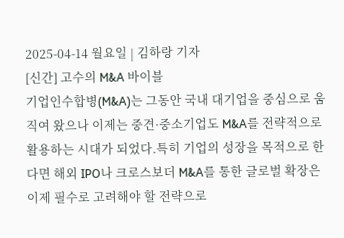2025-04-14 월요일 | 김하랑 기자
[신간] 고수의 M&A 바이블
기업인수합병(M&A)는 그동안 국내 대기업을 중심으로 움직여 왔으나 이제는 중견·중소기업도 M&A를 전략적으로 활용하는 시대가 되었다.특히 기업의 성장을 목적으로 한다면 해외 IPO나 크로스보더 M&A를 통한 글로벌 확장은 이제 필수로 고려해야 할 전략으로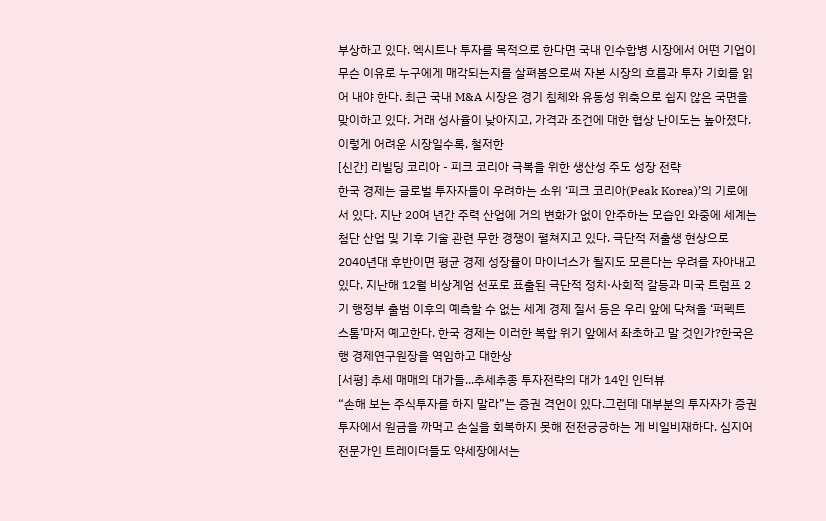부상하고 있다. 엑시트나 투자를 목적으로 한다면 국내 인수합병 시장에서 어떤 기업이 무슨 이유로 누구에게 매각되는지를 살펴봄으로써 자본 시장의 흐름과 투자 기회를 읽어 내야 한다. 최근 국내 M&A 시장은 경기 침체와 유동성 위축으로 쉽지 않은 국면을 맞이하고 있다. 거래 성사율이 낮아지고, 가격과 조건에 대한 협상 난이도는 높아졌다. 이렇게 어려운 시장일수록, 철저한
[신간] 리빌딩 코리아 - 피크 코리아 극복을 위한 생산성 주도 성장 전략
한국 경제는 글로벌 투자자들이 우려하는 소위 ‘피크 코리아(Peak Korea)’의 기로에 서 있다. 지난 20여 년간 주력 산업에 거의 변화가 없이 안주하는 모습인 와중에 세계는 첨단 산업 및 기후 기술 관련 무한 경쟁이 펼쳐지고 있다. 극단적 저출생 현상으로 2040년대 후반이면 평균 경제 성장률이 마이너스가 될지도 모른다는 우려를 자아내고 있다. 지난해 12월 비상계엄 선포로 표출된 극단적 정치·사회적 갈등과 미국 트럼프 2기 행정부 출범 이후의 예측할 수 없는 세계 경제 질서 등은 우리 앞에 닥쳐올 ‘퍼펙트 스톰’마저 예고한다. 한국 경제는 이러한 복합 위기 앞에서 좌초하고 말 것인가?한국은행 경제연구원장을 역임하고 대한상
[서평] 추세 매매의 대가들...추세추종 투자전략의 대가 14인 인터뷰
“손해 보는 주식투자를 하지 말라”는 증권 격언이 있다.그런데 대부분의 투자자가 증권투자에서 원금을 까먹고 손실을 회복하지 못해 전전긍긍하는 게 비일비재하다. 심지어 전문가인 트레이더들도 약세장에서는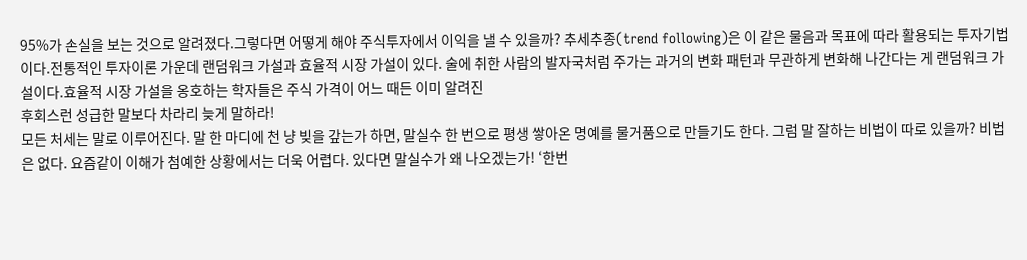95%가 손실을 보는 것으로 알려졌다.그렇다면 어떻게 해야 주식투자에서 이익을 낼 수 있을까? 추세추종(trend following)은 이 같은 물음과 목표에 따라 활용되는 투자기법이다.전통적인 투자이론 가운데 랜덤워크 가설과 효율적 시장 가설이 있다. 술에 취한 사람의 발자국처럼 주가는 과거의 변화 패턴과 무관하게 변화해 나간다는 게 랜덤워크 가설이다.효율적 시장 가설을 옹호하는 학자들은 주식 가격이 어느 때든 이미 알려진
후회스런 성급한 말보다 차라리 늦게 말하라!
모든 처세는 말로 이루어진다. 말 한 마디에 천 냥 빚을 갚는가 하면, 말실수 한 번으로 평생 쌓아온 명예를 물거품으로 만들기도 한다. 그럼 말 잘하는 비법이 따로 있을까? 비법은 없다. 요즘같이 이해가 첨예한 상황에서는 더욱 어렵다. 있다면 말실수가 왜 나오겠는가! ‘한번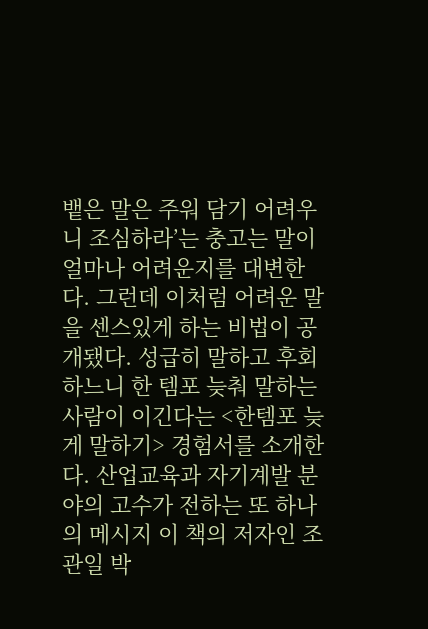뱉은 말은 주워 담기 어려우니 조심하라’는 충고는 말이 얼마나 어려운지를 대변한다. 그런데 이처럼 어려운 말을 센스있게 하는 비법이 공개됐다. 성급히 말하고 후회하느니 한 템포 늦춰 말하는 사람이 이긴다는 <한템포 늦게 말하기> 경험서를 소개한다. 산업교육과 자기계발 분야의 고수가 전하는 또 하나의 메시지 이 책의 저자인 조관일 박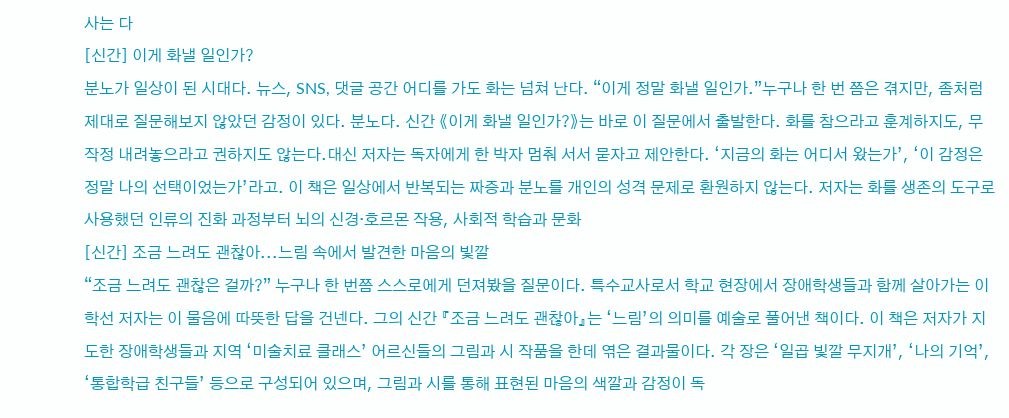사는 다
[신간] 이게 화낼 일인가?
분노가 일상이 된 시대다. 뉴스, SNS, 댓글 공간 어디를 가도 화는 넘쳐 난다. “이게 정말 화낼 일인가.”누구나 한 번 쯤은 겪지만, 좀처럼 제대로 질문해보지 않았던 감정이 있다. 분노다. 신간 《이게 화낼 일인가?》는 바로 이 질문에서 출발한다. 화를 참으라고 훈계하지도, 무작정 내려놓으라고 권하지도 않는다.대신 저자는 독자에게 한 박자 멈춰 서서 묻자고 제안한다. ‘지금의 화는 어디서 왔는가’, ‘이 감정은 정말 나의 선택이었는가’라고. 이 책은 일상에서 반복되는 짜증과 분노를 개인의 성격 문제로 환원하지 않는다. 저자는 화를 생존의 도구로 사용했던 인류의 진화 과정부터 뇌의 신경·호르몬 작용, 사회적 학습과 문화
[신간] 조금 느려도 괜찮아...느림 속에서 발견한 마음의 빛깔
“조금 느려도 괜찮은 걸까?” 누구나 한 번쯤 스스로에게 던져봤을 질문이다. 특수교사로서 학교 현장에서 장애학생들과 함께 살아가는 이학선 저자는 이 물음에 따뜻한 답을 건넨다. 그의 신간 『조금 느려도 괜찮아』는 ‘느림’의 의미를 예술로 풀어낸 책이다. 이 책은 저자가 지도한 장애학생들과 지역 ‘미술치료 클래스’ 어르신들의 그림과 시 작품을 한데 엮은 결과물이다. 각 장은 ‘일곱 빛깔 무지개’, ‘나의 기억’, ‘통합학급 친구들’ 등으로 구성되어 있으며, 그림과 시를 통해 표현된 마음의 색깔과 감정이 독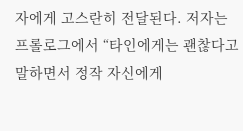자에게 고스란히 전달된다. 저자는 프롤로그에서 “타인에게는 괜찮다고 말하면서 정작 자신에게